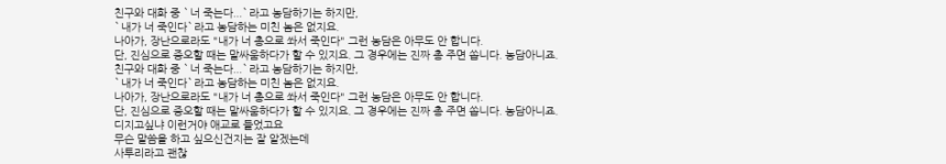친구와 대화 중 `너 죽는다...`라고 농담하기는 하지만,
`내가 너 죽인다`라고 농담하는 미친 놈은 없지요.
나아가, 장난으로라도 "내가 너 총으로 쏴서 죽인다" 그런 농담은 아무도 안 합니다.
단, 진심으로 증오할 때는 말싸움하다가 할 수 있지요. 그 경우에는 진짜 총 주면 쏩니다. 농담아니죠.
친구와 대화 중 `너 죽는다...`라고 농담하기는 하지만,
`내가 너 죽인다`라고 농담하는 미친 놈은 없지요.
나아가, 장난으로라도 "내가 너 총으로 쏴서 죽인다" 그런 농담은 아무도 안 합니다.
단, 진심으로 증오할 때는 말싸움하다가 할 수 있지요. 그 경우에는 진짜 총 주면 쏩니다. 농담아니죠.
디지고싶냐 이런거야 애교로 들었고요
무슨 말씀을 하고 싶으신건지는 잘 알겠는데
사투리라고 괜찮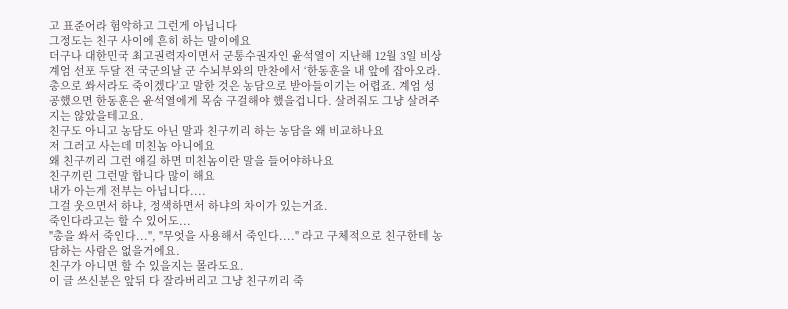고 표준어라 험악하고 그런게 아닙니다
그정도는 친구 사이에 흔히 하는 말이에요
더구나 대한민국 최고권력자이면서 군통수권자인 윤석열이 지난해 12월 3일 비상계엄 선포 두달 전 국군의날 군 수뇌부와의 만찬에서 ‘한동훈을 내 앞에 잡아오라. 총으로 쏴서라도 죽이겠다’고 말한 것은 농담으로 받아들이기는 어렵죠. 계엄 성공했으면 한동훈은 윤석열에게 목숨 구걸해야 했을겁니다. 살려줘도 그냥 살려주지는 않았을테고요.
친구도 아니고 농담도 아닌 말과 친구끼리 하는 농담을 왜 비교하나요
저 그러고 사는데 미친놈 아니에요
왜 친구끼리 그런 얘길 하면 미친놈이란 말을 들어야하나요
친구끼린 그런말 합니다 많이 해요
내가 아는게 전부는 아닙니다....
그걸 웃으면서 하냐, 정색하면서 하냐의 차이가 있는거죠.
죽인다라고는 할 수 있어도...
"총을 쏴서 죽인다...", "무엇을 사용해서 죽인다...." 라고 구체적으로 친구한테 농담하는 사람은 없을거에요.
친구가 아니면 할 수 있을지는 몰라도요.
이 글 쓰신분은 앞뒤 다 잘라버리고 그냥 친구끼리 죽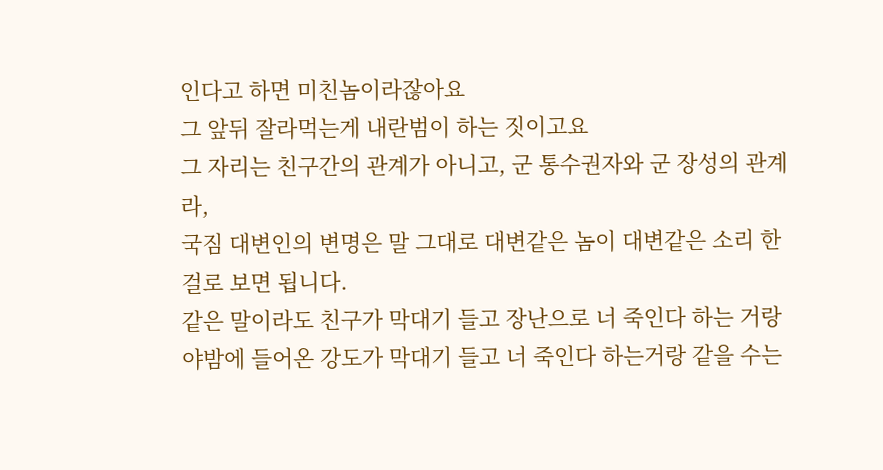인다고 하면 미친놈이라잖아요
그 앞뒤 잘라먹는게 내란범이 하는 짓이고요
그 자리는 친구간의 관계가 아니고, 군 통수권자와 군 장성의 관계라,
국짐 대변인의 변명은 말 그대로 대변같은 놈이 대변같은 소리 한 걸로 보면 됩니다.
같은 말이라도 친구가 막대기 들고 장난으로 너 죽인다 하는 거랑
야밤에 들어온 강도가 막대기 들고 너 죽인다 하는거랑 같을 수는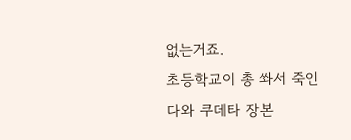없는거죠.
초등학교이 총 쏴서 죽인다와 쿠데타 장본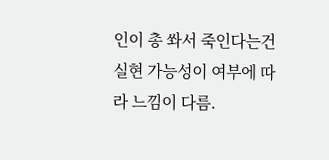인이 총 쏴서 죽인다는건 실현 가능성이 여부에 따라 느낌이 다름.